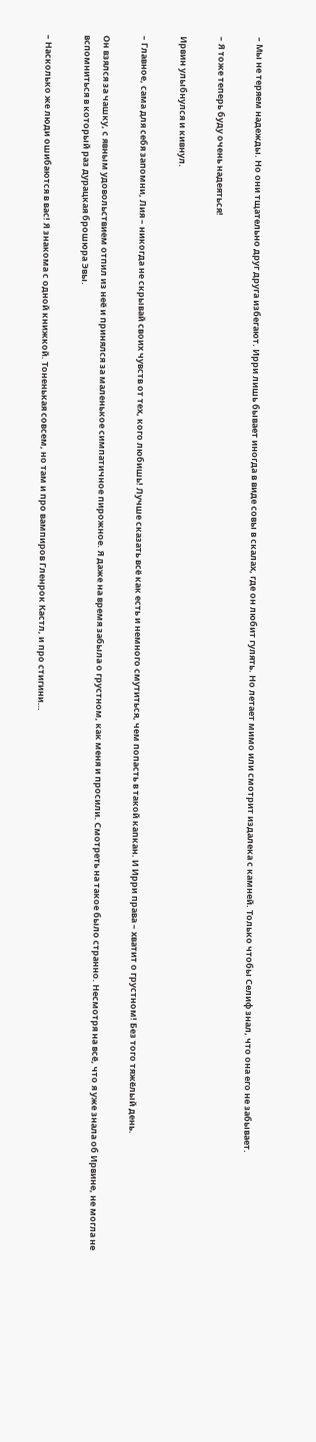– Мы не теряем надежды. Но они тщательно друг друга избегают. Ирри лишь бывает иногда в виде совы в скалах, где он любит гулять. Но летает мимо или смотрит издалека с камней. Только чтобы Селиф знал, что она его не забывает.

– Я тоже теперь буду очень надеяться!

Ирвин улыбнулся и кивнул.

– Главное, сама для себя запомни, Лия – никогда не скрывай своих чувств от тех, кого любишь! Лучше сказать всё как есть и немного смутиться, чем попасть в такой капкан. И Ирри права – хватит о грустном! Без того тяжёлый день.

Он взялся за чашку, с явным удовольствием отпил из неё и принялся за маленькое симпатичное пирожное. Я даже на время забыла о грустном, как меня и просили. Смотреть на такое было странно. Несмотря на всё, что я уже знала об Ирвине, не могла не вспомниться в который раз дурацкая брошюра Эвы.

– Насколько же люди ошибаются в вас! Я знакома с одной книжкой. Тоненькая совсем, но там и про вампиров Гленрок Кастл, и про стигини…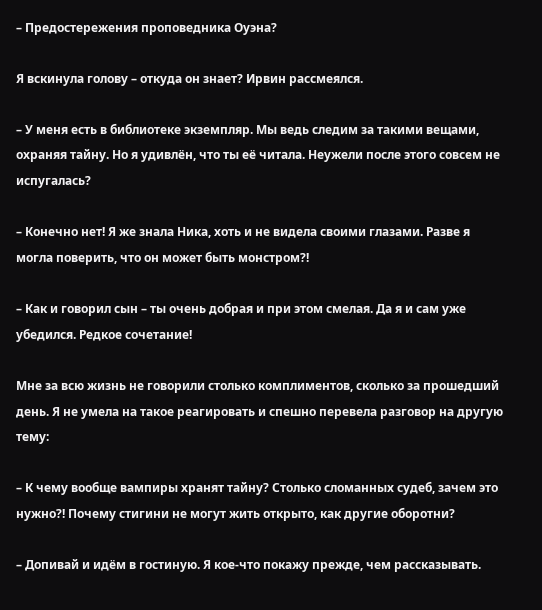– Предостережения проповедника Оуэна?

Я вскинула голову – откуда он знает? Ирвин рассмеялся.

– У меня есть в библиотеке экземпляр. Мы ведь следим за такими вещами, охраняя тайну. Но я удивлён, что ты её читала. Неужели после этого совсем не испугалась?

– Конечно нет! Я же знала Ника, хоть и не видела своими глазами. Разве я могла поверить, что он может быть монстром?!

– Как и говорил сын – ты очень добрая и при этом смелая. Да я и сам уже убедился. Редкое сочетание!

Мне за всю жизнь не говорили столько комплиментов, сколько за прошедший день. Я не умела на такое реагировать и спешно перевела разговор на другую тему:

– К чему вообще вампиры хранят тайну? Столько сломанных судеб, зачем это нужно?! Почему стигини не могут жить открыто, как другие оборотни?

– Допивай и идём в гостиную. Я кое-что покажу прежде, чем рассказывать.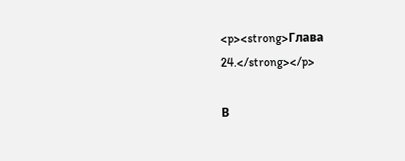<p><strong>Глава 24.</strong></p>

В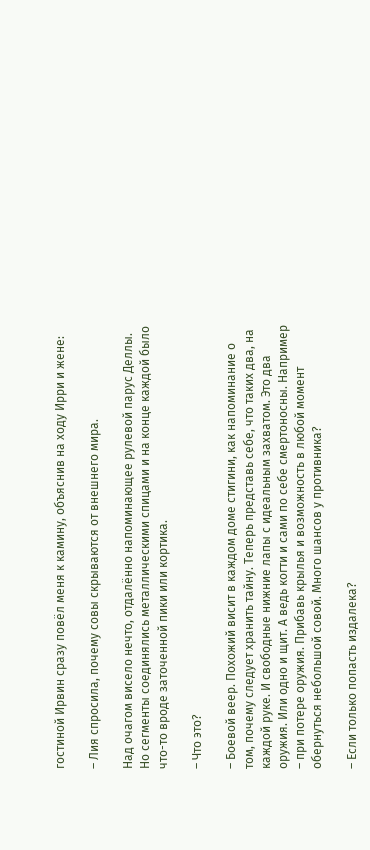гостиной Ирвин сразу повёл меня к камину, объяснив на ходу Ирри и жене:

– Лия спросила, почему совы скрываются от внешнего мира.

Над очагом висело нечто, отдалённо напоминающее рулевой парус Деллы. Но сегменты соединялись металлическими спицами и на конце каждой было что-то вроде заточенной пики или кортика.

– Что это?

– Боевой веер. Похожий висит в каждом доме стигини, как напоминание о том, почему следует хранить тайну. Теперь представь себе, что таких два, на каждой руке. И свободные нижние лапы с идеальным захватом. Это два оружия. Или одно и щит. А ведь когти и сами по себе смертоносны. Например – при потере оружия. Прибавь крылья и возможность в любой момент обернуться небольшой совой. Много шансов у противника?

– Если только попасть издалека?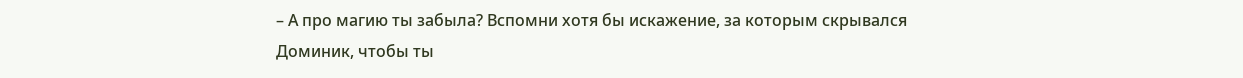– А про магию ты забыла? Вспомни хотя бы искажение, за которым скрывался Доминик, чтобы ты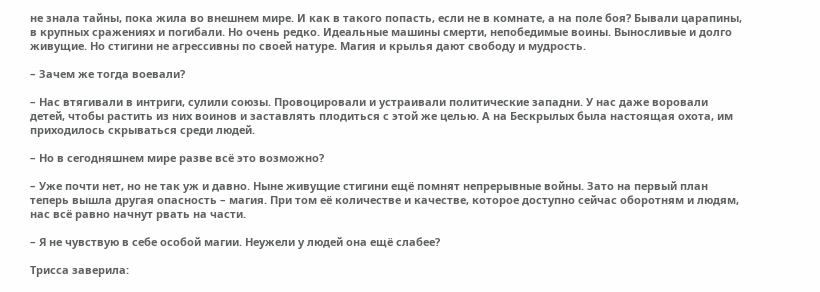не знала тайны, пока жила во внешнем мире. И как в такого попасть, если не в комнате, а на поле боя? Бывали царапины, в крупных сражениях и погибали. Но очень редко. Идеальные машины смерти, непобедимые воины. Выносливые и долго живущие. Но стигини не агрессивны по своей натуре. Магия и крылья дают свободу и мудрость.

– Зачем же тогда воевали?

– Нас втягивали в интриги, сулили союзы. Провоцировали и устраивали политические западни. У нас даже воровали детей, чтобы растить из них воинов и заставлять плодиться с этой же целью. А на Бескрылых была настоящая охота, им приходилось скрываться среди людей.

– Но в сегодняшнем мире разве всё это возможно?

– Уже почти нет, но не так уж и давно. Ныне живущие стигини ещё помнят непрерывные войны. Зато на первый план теперь вышла другая опасность – магия. При том её количестве и качестве, которое доступно сейчас оборотням и людям, нас всё равно начнут рвать на части.

– Я не чувствую в себе особой магии. Неужели у людей она ещё слабее?

Трисса заверила: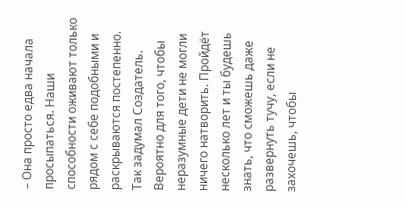– Она просто едва начала просыпаться. Наши способности оживают только рядом с себе подобными и раскрываются постепенно. Так задумал Создатель. Вероятно для того, чтобы неразумные дети не могли ничего натворить. Пройдёт несколько лет и ты будешь знать, что сможешь даже развернуть тучу, если не захочешь, чтобы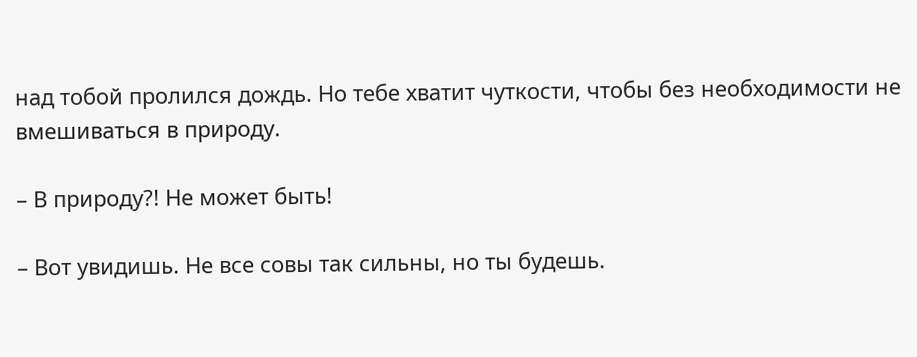над тобой пролился дождь. Но тебе хватит чуткости, чтобы без необходимости не вмешиваться в природу.

– В природу?! Не может быть!

– Вот увидишь. Не все совы так сильны, но ты будешь.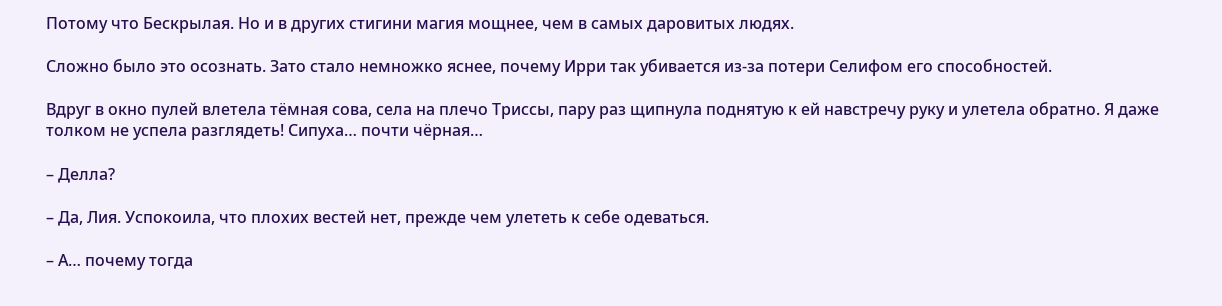Потому что Бескрылая. Но и в других стигини магия мощнее, чем в самых даровитых людях.

Сложно было это осознать. Зато стало немножко яснее, почему Ирри так убивается из-за потери Селифом его способностей.

Вдруг в окно пулей влетела тёмная сова, села на плечо Триссы, пару раз щипнула поднятую к ей навстречу руку и улетела обратно. Я даже толком не успела разглядеть! Сипуха… почти чёрная…

– Делла?

– Да, Лия. Успокоила, что плохих вестей нет, прежде чем улететь к себе одеваться.

– А… почему тогда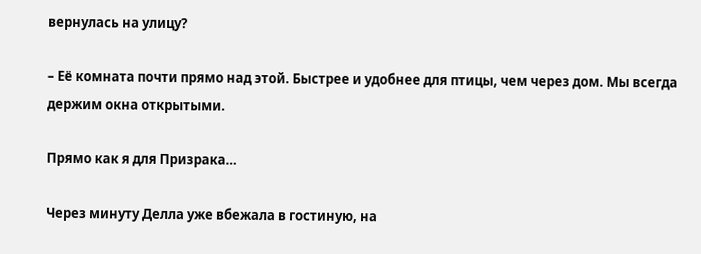вернулась на улицу?

– Её комната почти прямо над этой. Быстрее и удобнее для птицы, чем через дом. Мы всегда держим окна открытыми.

Прямо как я для Призрака…

Через минуту Делла уже вбежала в гостиную, на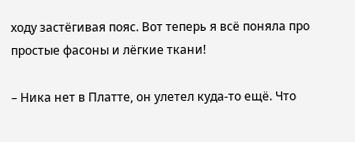ходу застёгивая пояс. Вот теперь я всё поняла про простые фасоны и лёгкие ткани!

– Ника нет в Платте, он улетел куда-то ещё. Что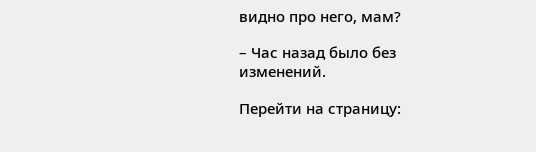видно про него, мам?

– Час назад было без изменений.

Перейти на страницу: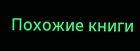Похожие книги